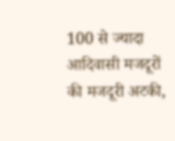100 से ज्यादा आदिवासी मजदूरों की मजदूरी अटकी,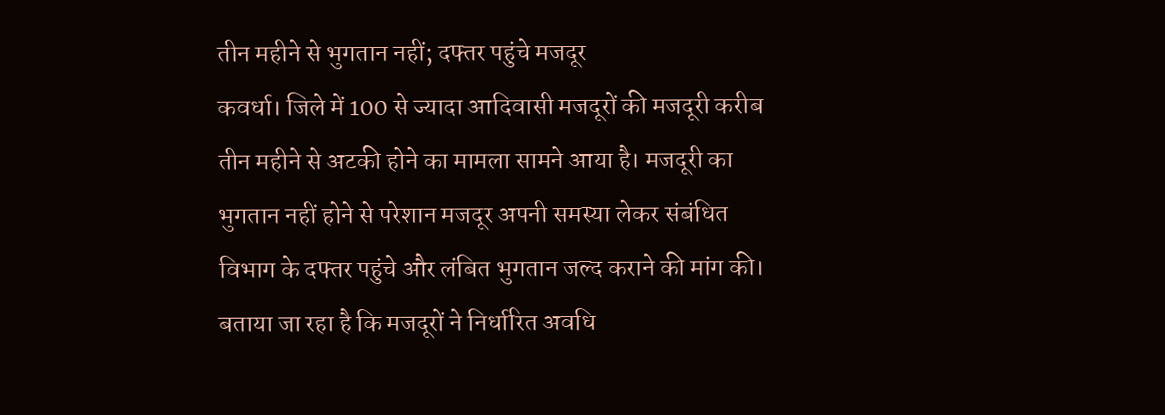तीन महीने से भुगतान नहीं; दफ्तर पहुंचे मजदूर
कवर्धा। जिले में 100 से ज्यादा आदिवासी मजदूरों की मजदूरी करीब तीन महीने से अटकी होने का मामला सामने आया है। मजदूरी का भुगतान नहीं होने से परेशान मजदूर अपनी समस्या लेकर संबंधित विभाग के दफ्तर पहुंचे और लंबित भुगतान जल्द कराने की मांग की।
बताया जा रहा है कि मजदूरों ने निर्धारित अवधि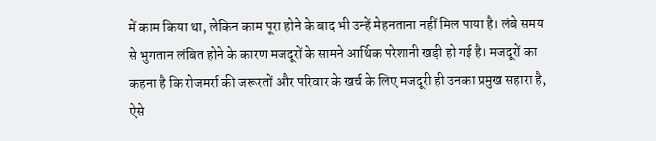में काम किया था, लेकिन काम पूरा होने के बाद भी उन्हें मेहनताना नहीं मिल पाया है। लंबे समय से भुगतान लंबित होने के कारण मजदूरों के सामने आर्थिक परेशानी खड़ी हो गई है। मजदूरों का कहना है कि रोजमर्रा की जरूरतों और परिवार के खर्च के लिए मजदूरी ही उनका प्रमुख सहारा है, ऐसे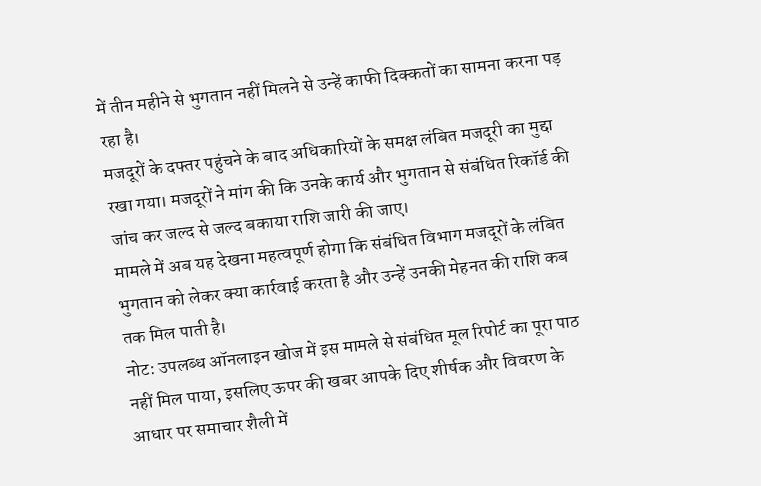में तीन महीने से भुगतान नहीं मिलने से उन्हें काफी दिक्कतों का सामना करना पड़ रहा है।
मजदूरों के दफ्तर पहुंचने के बाद अधिकारियों के समक्ष लंबित मजदूरी का मुद्दा रखा गया। मजदूरों ने मांग की कि उनके कार्य और भुगतान से संबंधित रिकॉर्ड की जांच कर जल्द से जल्द बकाया राशि जारी की जाए।
मामले में अब यह देखना महत्वपूर्ण होगा कि संबंधित विभाग मजदूरों के लंबित भुगतान को लेकर क्या कार्रवाई करता है और उन्हें उनकी मेहनत की राशि कब तक मिल पाती है।
नोट: उपलब्ध ऑनलाइन खोज में इस मामले से संबंधित मूल रिपोर्ट का पूरा पाठ नहीं मिल पाया, इसलिए ऊपर की खबर आपके दिए शीर्षक और विवरण के आधार पर समाचार शैली में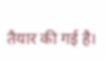तैयार की गई है।